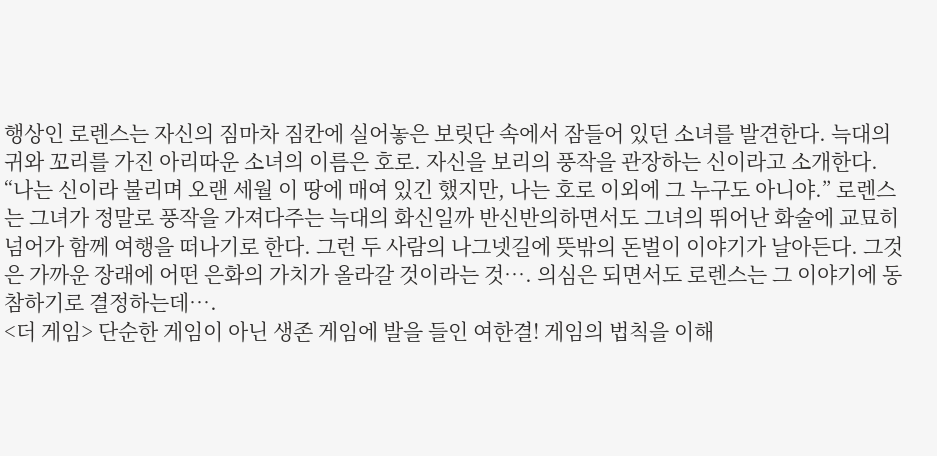행상인 로렌스는 자신의 짐마차 짐칸에 실어놓은 보릿단 속에서 잠들어 있던 소녀를 발견한다. 늑대의 귀와 꼬리를 가진 아리따운 소녀의 이름은 호로. 자신을 보리의 풍작을 관장하는 신이라고 소개한다. “나는 신이라 불리며 오랜 세월 이 땅에 매여 있긴 했지만, 나는 호로 이외에 그 누구도 아니야.” 로렌스는 그녀가 정말로 풍작을 가져다주는 늑대의 화신일까 반신반의하면서도 그녀의 뛰어난 화술에 교묘히 넘어가 함께 여행을 떠나기로 한다. 그런 두 사람의 나그넷길에 뜻밖의 돈벌이 이야기가 날아든다. 그것은 가까운 장래에 어떤 은화의 가치가 올라갈 것이라는 것…. 의심은 되면서도 로렌스는 그 이야기에 동참하기로 결정하는데….
<더 게임> 단순한 게임이 아닌 생존 게임에 발을 들인 여한결! 게임의 법칙을 이해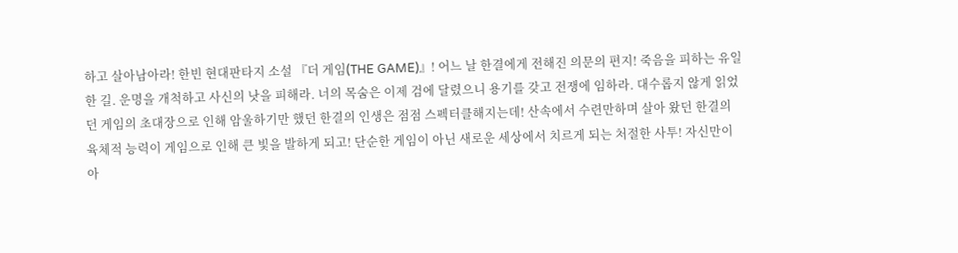하고 살아남아라! 한빈 현대판타지 소설 『더 게임(THE GAME)』! 어느 날 한결에게 전해진 의문의 편지! 죽음을 피하는 유일한 길. 운명을 개척하고 사신의 낫을 피해라. 너의 목숨은 이제 검에 달렸으니 용기를 갖고 전쟁에 임하라. 대수롭지 않게 읽었던 게임의 초대장으로 인해 암울하기만 했던 한결의 인생은 점점 스펙터클해지는데! 산속에서 수련만하며 살아 왔던 한결의 육체적 능력이 게임으로 인해 큰 빛을 발하게 되고! 단순한 게임이 아닌 새로운 세상에서 치르게 되는 처절한 사투! 자신만이 아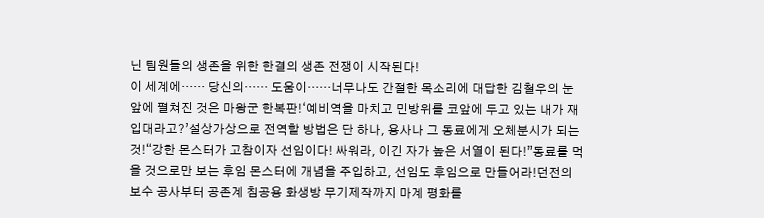닌 팀원들의 생존을 위한 한결의 생존 전쟁이 시작된다!
이 세계에…… 당신의…… 도움이……너무나도 간절한 목소리에 대답한 김철우의 눈앞에 펼쳐진 것은 마왕군 한복판!‘예비역을 마치고 민방위를 코앞에 두고 있는 내가 재입대라고?’설상가상으로 전역할 방법은 단 하나, 용사나 그 동료에게 오체분시가 되는 것!“강한 몬스터가 고참이자 선임이다! 싸워라, 이긴 자가 높은 서열이 된다!”동료를 먹을 것으로만 보는 후임 몬스터에 개념을 주입하고, 선임도 후임으로 만들어라!던전의 보수 공사부터 공존계 침공용 화생방 무기제작까지 마계 평화를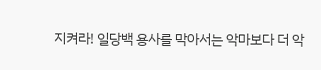지켜라! 일당백 용사를 막아서는 악마보다 더 악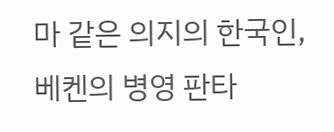마 같은 의지의 한국인, 베켄의 병영 판타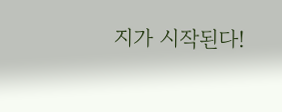지가 시작된다!